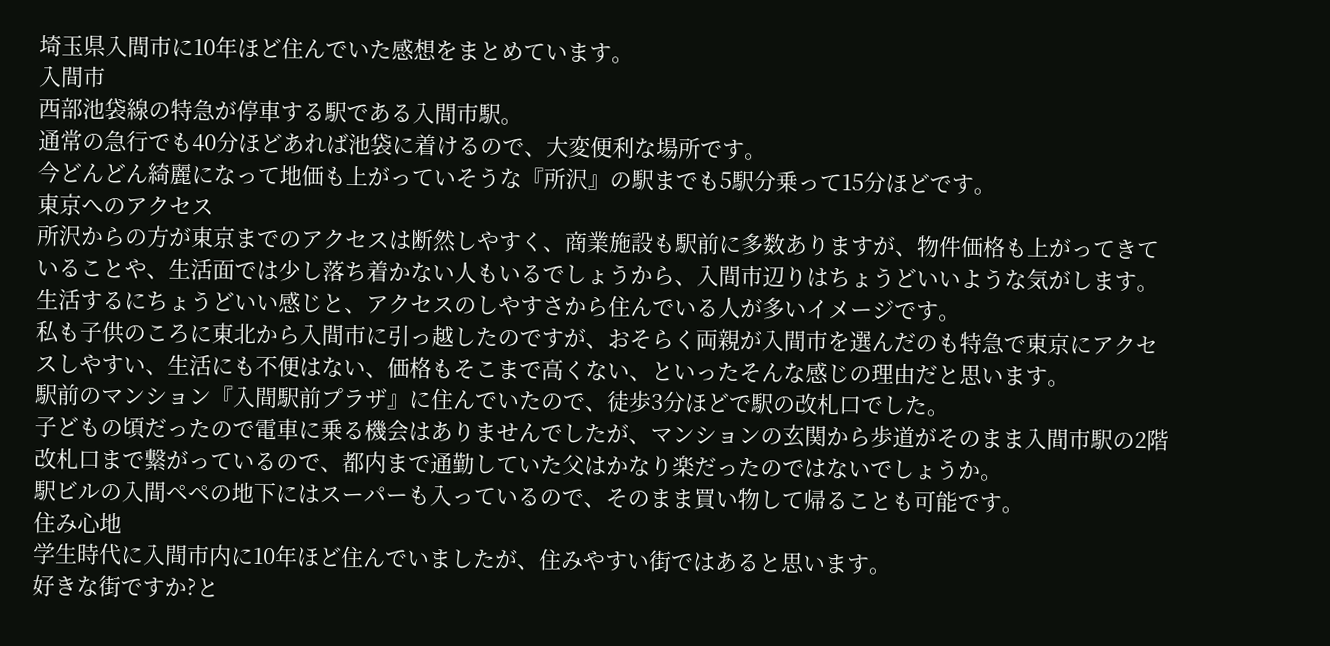埼玉県入間市に10年ほど住んでいた感想をまとめています。
入間市
西部池袋線の特急が停車する駅である入間市駅。
通常の急行でも40分ほどあれば池袋に着けるので、大変便利な場所です。
今どんどん綺麗になって地価も上がっていそうな『所沢』の駅までも5駅分乗って15分ほどです。
東京へのアクセス
所沢からの方が東京までのアクセスは断然しやすく、商業施設も駅前に多数ありますが、物件価格も上がってきていることや、生活面では少し落ち着かない人もいるでしょうから、入間市辺りはちょうどいいような気がします。
生活するにちょうどいい感じと、アクセスのしやすさから住んでいる人が多いイメージです。
私も子供のころに東北から入間市に引っ越したのですが、おそらく両親が入間市を選んだのも特急で東京にアクセスしやすい、生活にも不便はない、価格もそこまで高くない、といったそんな感じの理由だと思います。
駅前のマンション『入間駅前プラザ』に住んでいたので、徒歩3分ほどで駅の改札口でした。
子どもの頃だったので電車に乗る機会はありませんでしたが、マンションの玄関から歩道がそのまま入間市駅の2階改札口まで繋がっているので、都内まで通勤していた父はかなり楽だったのではないでしょうか。
駅ビルの入間ペペの地下にはスーパーも入っているので、そのまま買い物して帰ることも可能です。
住み心地
学生時代に入間市内に10年ほど住んでいましたが、住みやすい街ではあると思います。
好きな街ですか?と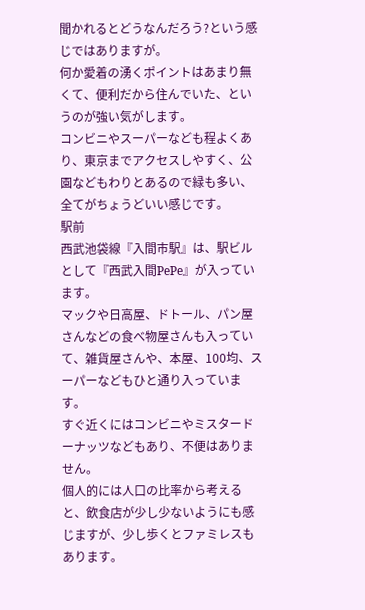聞かれるとどうなんだろう?という感じではありますが。
何か愛着の湧くポイントはあまり無くて、便利だから住んでいた、というのが強い気がします。
コンビニやスーパーなども程よくあり、東京までアクセスしやすく、公園などもわりとあるので緑も多い、全てがちょうどいい感じです。
駅前
西武池袋線『入間市駅』は、駅ビルとして『西武入間PePe』が入っています。
マックや日高屋、ドトール、パン屋さんなどの食べ物屋さんも入っていて、雑貨屋さんや、本屋、100均、スーパーなどもひと通り入っています。
すぐ近くにはコンビニやミスタードーナッツなどもあり、不便はありません。
個人的には人口の比率から考えると、飲食店が少し少ないようにも感じますが、少し歩くとファミレスもあります。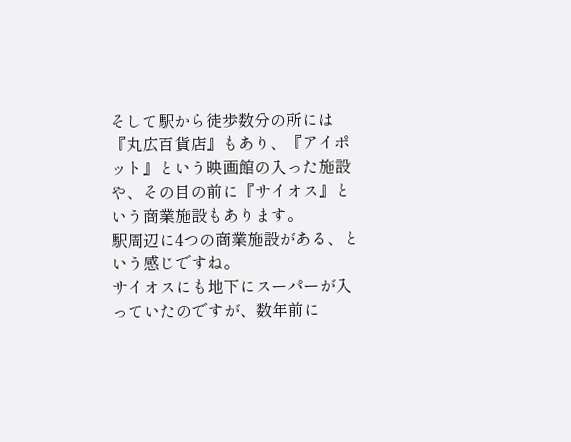そして駅から徒歩数分の所には『丸広百貨店』もあり、『アイポット』という映画館の入った施設や、その目の前に『サイオス』という商業施設もあります。
駅周辺に4つの商業施設がある、という感じですね。
サイオスにも地下にスーパーが入っていたのですが、数年前に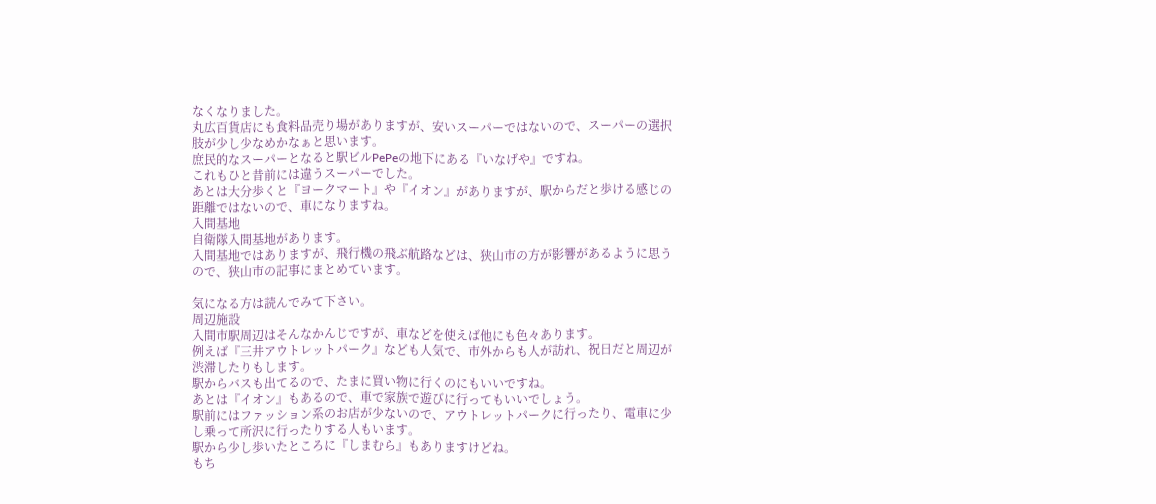なくなりました。
丸広百貨店にも食料品売り場がありますが、安いスーパーではないので、スーパーの選択肢が少し少なめかなぁと思います。
庶民的なスーパーとなると駅ビルPePeの地下にある『いなげや』ですね。
これもひと昔前には違うスーパーでした。
あとは大分歩くと『ヨークマート』や『イオン』がありますが、駅からだと歩ける感じの距離ではないので、車になりますね。
入間基地
自衛隊入間基地があります。
入間基地ではありますが、飛行機の飛ぶ航路などは、狭山市の方が影響があるように思うので、狭山市の記事にまとめています。

気になる方は読んでみて下さい。
周辺施設
入間市駅周辺はそんなかんじですが、車などを使えば他にも色々あります。
例えば『三井アウトレットパーク』なども人気で、市外からも人が訪れ、祝日だと周辺が渋滞したりもします。
駅からバスも出てるので、たまに買い物に行くのにもいいですね。
あとは『イオン』もあるので、車で家族で遊びに行ってもいいでしょう。
駅前にはファッション系のお店が少ないので、アウトレットパークに行ったり、電車に少し乗って所沢に行ったりする人もいます。
駅から少し歩いたところに『しまむら』もありますけどね。
もち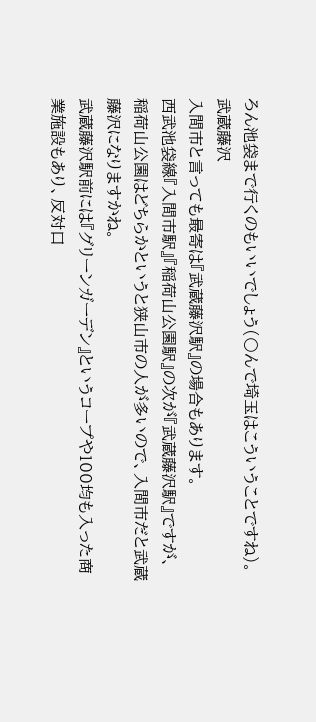ろん池袋まで行くのもいいでしょう(〇んで埼玉はこういうことですね)。
武蔵藤沢
入間市と言っても最寄は『武蔵藤沢駅』の場合もあります。
西武池袋線『入間市駅』『稲荷山公園駅』の次が『武蔵藤沢駅』ですが、稲荷山公園はどちらかというと狭山市の人が多いので、入間市だと武蔵藤沢になりますかね。
武蔵藤沢駅前には『グリーンガーデン』というコープや100均も入った商業施設もあり、反対口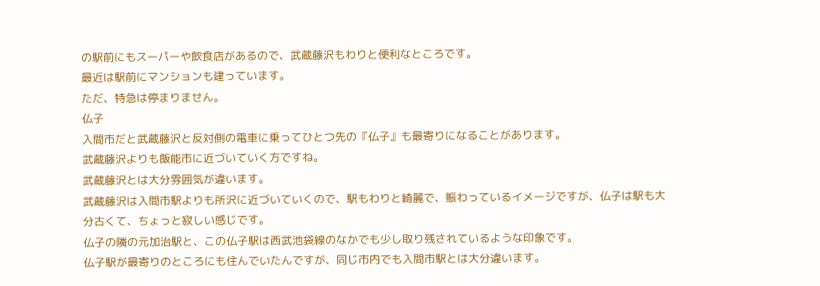の駅前にもスーパーや飲食店があるので、武蔵藤沢もわりと便利なところです。
最近は駅前にマンションも建っています。
ただ、特急は停まりません。
仏子
入間市だと武蔵藤沢と反対側の電車に乗ってひとつ先の『仏子』も最寄りになることがあります。
武蔵藤沢よりも飯能市に近づいていく方ですね。
武蔵藤沢とは大分雰囲気が違います。
武蔵藤沢は入間市駅よりも所沢に近づいていくので、駅もわりと綺麗で、賑わっているイメージですが、仏子は駅も大分古くて、ちょっと寂しい感じです。
仏子の隣の元加治駅と、この仏子駅は西武池袋線のなかでも少し取り残されているような印象です。
仏子駅が最寄りのところにも住んでいたんですが、同じ市内でも入間市駅とは大分違います。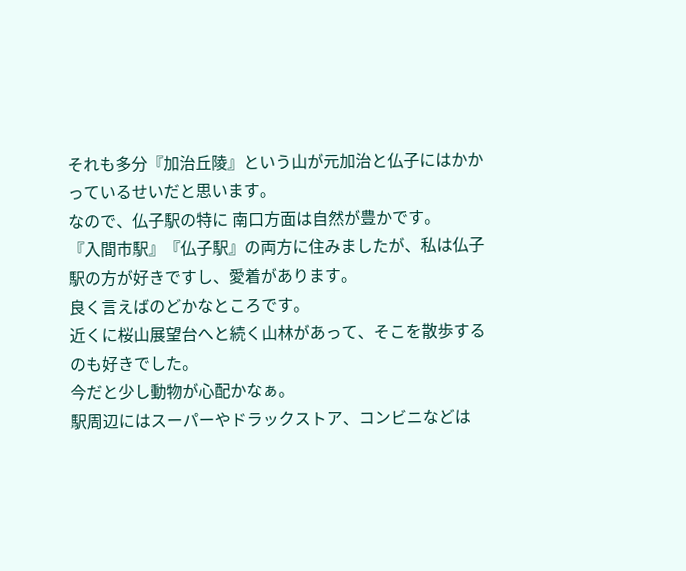それも多分『加治丘陵』という山が元加治と仏子にはかかっているせいだと思います。
なので、仏子駅の特に 南口方面は自然が豊かです。
『入間市駅』『仏子駅』の両方に住みましたが、私は仏子駅の方が好きですし、愛着があります。
良く言えばのどかなところです。
近くに桜山展望台へと続く山林があって、そこを散歩するのも好きでした。
今だと少し動物が心配かなぁ。
駅周辺にはスーパーやドラックストア、コンビニなどは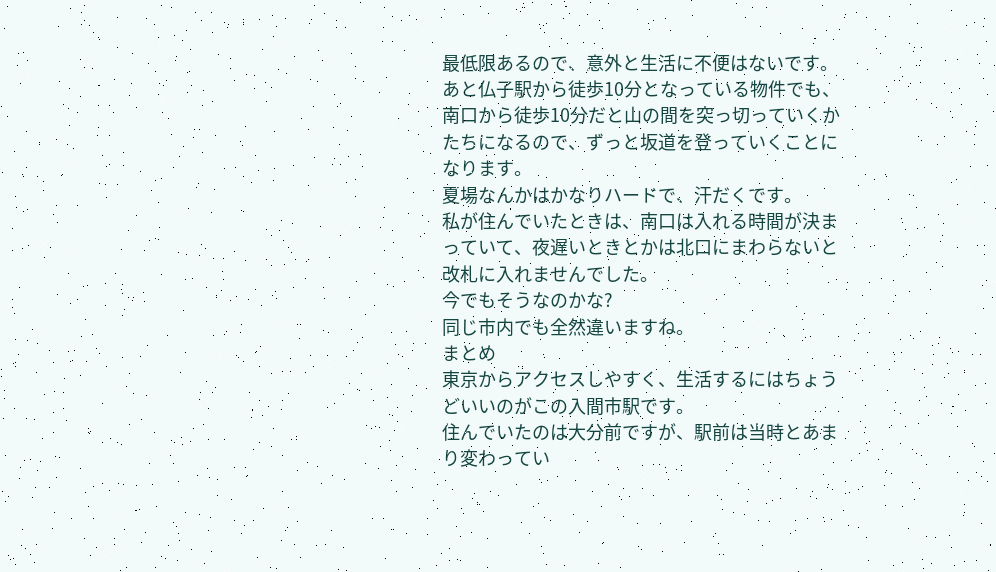最低限あるので、意外と生活に不便はないです。
あと仏子駅から徒歩10分となっている物件でも、南口から徒歩10分だと山の間を突っ切っていくかたちになるので、ずっと坂道を登っていくことになります。
夏場なんかはかなりハードで、汗だくです。
私が住んでいたときは、南口は入れる時間が決まっていて、夜遅いときとかは北口にまわらないと改札に入れませんでした。
今でもそうなのかな?
同じ市内でも全然違いますね。
まとめ
東京からアクセスしやすく、生活するにはちょうどいいのがこの入間市駅です。
住んでいたのは大分前ですが、駅前は当時とあまり変わってい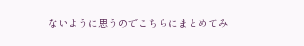ないように思うのでこちらにまとめてみ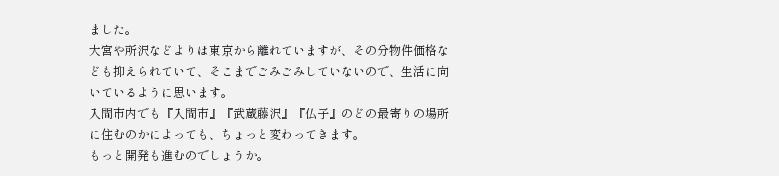ました。
大宮や所沢などよりは東京から離れていますが、その分物件価格なども抑えられていて、そこまでごみごみしていないので、生活に向いているように思います。
入間市内でも『入間市』『武蔵藤沢』『仏子』のどの最寄りの場所に住むのかによっても、ちょっと変わってきます。
もっと開発も進むのでしょうか。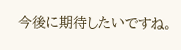今後に期待したいですね。